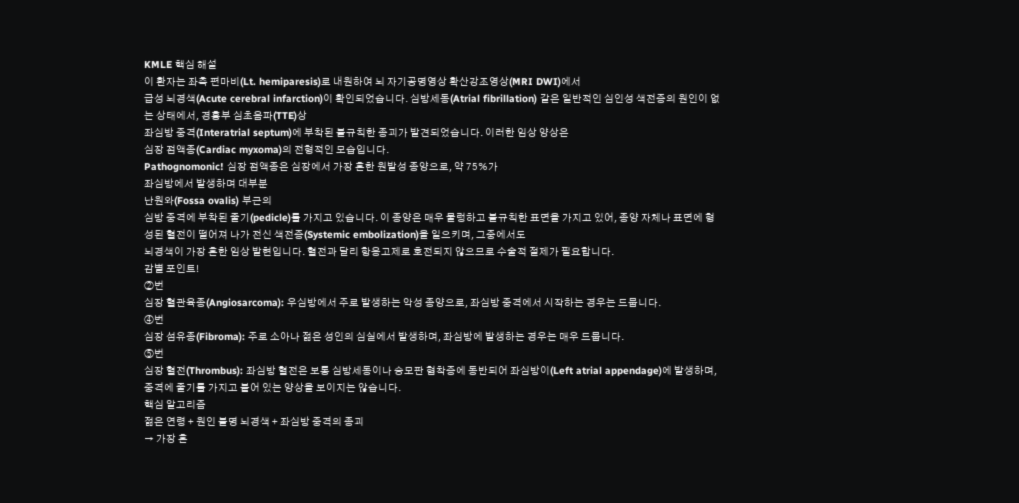KMLE 핵심 해설
이 환자는 좌측 편마비(Lt. hemiparesis)로 내원하여 뇌 자기공명영상 확산강조영상(MRI DWI)에서
급성 뇌경색(Acute cerebral infarction)이 확인되었습니다. 심방세동(Atrial fibrillation) 같은 일반적인 심인성 색전증의 원인이 없는 상태에서, 경흉부 심초음파(TTE)상
좌심방 중격(Interatrial septum)에 부착된 불규칙한 종괴가 발견되었습니다. 이러한 임상 양상은
심장 점액종(Cardiac myxoma)의 전형적인 모습입니다.
Pathognomonic! 심장 점액종은 심장에서 가장 흔한 원발성 종양으로, 약 75%가
좌심방에서 발생하며 대부분
난원와(Fossa ovalis) 부근의
심방 중격에 부착된 줄기(pedicle)를 가지고 있습니다. 이 종양은 매우 물렁하고 불규칙한 표면을 가지고 있어, 종양 자체나 표면에 형성된 혈전이 떨어져 나가 전신 색전증(Systemic embolization)을 일으키며, 그중에서도
뇌경색이 가장 흔한 임상 발현입니다. 혈전과 달리 항응고제로 호전되지 않으므로 수술적 절제가 필요합니다.
감별 포인트!
②번
심장 혈관육종(Angiosarcoma): 우심방에서 주로 발생하는 악성 종양으로, 좌심방 중격에서 시작하는 경우는 드뭅니다.
④번
심장 섬유종(Fibroma): 주로 소아나 젊은 성인의 심실에서 발생하며, 좌심방에 발생하는 경우는 매우 드뭅니다.
⑤번
심장 혈전(Thrombus): 좌심방 혈전은 보통 심방세동이나 승모판 협착증에 동반되어 좌심방이(Left atrial appendage)에 발생하며, 중격에 줄기를 가지고 붙어 있는 양상을 보이지는 않습니다.
핵심 알고리즘
젊은 연령 + 원인 불명 뇌경색 + 좌심방 중격의 종괴
→ 가장 흔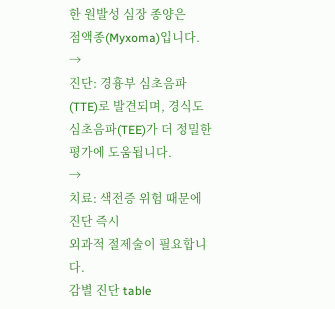한 원발성 심장 종양은
점액종(Myxoma)입니다.
→
진단: 경흉부 심초음파(TTE)로 발견되며, 경식도 심초음파(TEE)가 더 정밀한 평가에 도움됩니다.
→
치료: 색전증 위험 때문에 진단 즉시
외과적 절제술이 필요합니다.
감별 진단 table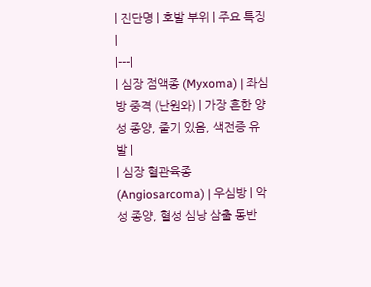| 진단명 | 호발 부위 | 주요 특징 |
|---|
| 심장 점액종 (Myxoma) | 좌심방 중격 (난원와) | 가장 흔한 양성 종양, 줄기 있음, 색전증 유발 |
| 심장 혈관육종 (Angiosarcoma) | 우심방 | 악성 종양, 혈성 심낭 삼출 동반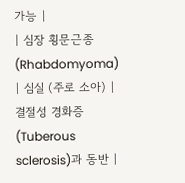가능 |
| 심장 횡문근종 (Rhabdomyoma) | 심실 (주로 소아) | 결절성 경화증(Tuberous sclerosis)과 동반 |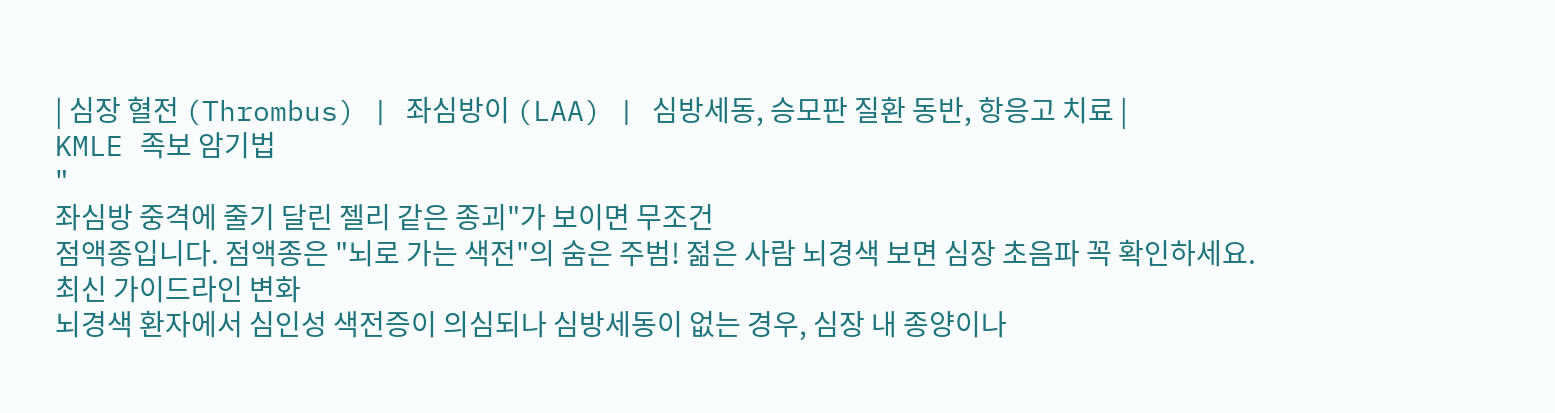| 심장 혈전 (Thrombus) | 좌심방이 (LAA) | 심방세동, 승모판 질환 동반, 항응고 치료 |
KMLE 족보 암기법
"
좌심방 중격에 줄기 달린 젤리 같은 종괴"가 보이면 무조건
점액종입니다. 점액종은 "뇌로 가는 색전"의 숨은 주범! 젊은 사람 뇌경색 보면 심장 초음파 꼭 확인하세요.
최신 가이드라인 변화
뇌경색 환자에서 심인성 색전증이 의심되나 심방세동이 없는 경우, 심장 내 종양이나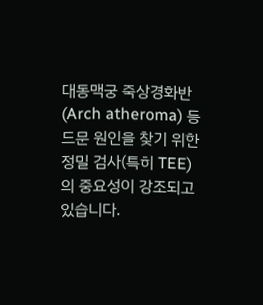대동맥궁 죽상경화반(Arch atheroma) 등 드문 원인을 찾기 위한 정밀 검사(특히 TEE)의 중요성이 강조되고 있습니다.